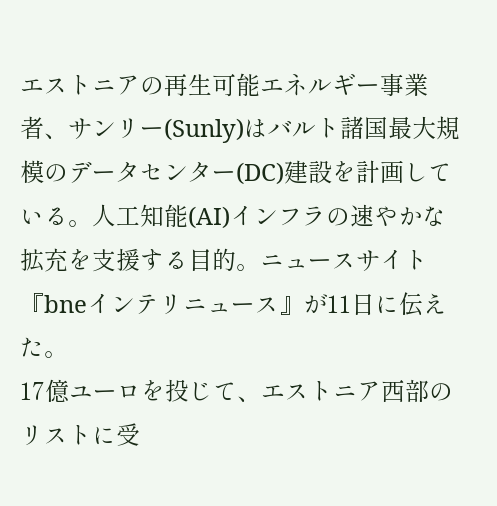エストニアの再生可能エネルギー事業者、サンリー(Sunly)はバルト諸国最大規模のデータセンター(DC)建設を計画している。人工知能(AI)インフラの速やかな拡充を支援する目的。ニュースサイト『bneインテリニュース』が11日に伝えた。
17億ユーロを投じて、エストニア西部のリストに受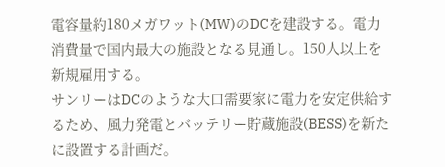電容量約180メガワット(MW)のDCを建設する。電力消費量で国内最大の施設となる見通し。150人以上を新規雇用する。
サンリーはDCのような大口需要家に電力を安定供給するため、風力発電とバッテリー貯蔵施設(BESS)を新たに設置する計画だ。